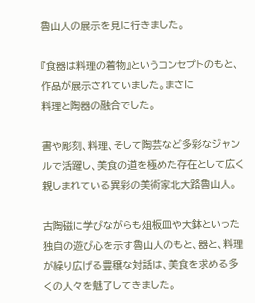魯山人の展示を見に行きました。

『食器は料理の着物』というコンセプトのもと、作品が展示されていました。まさに
料理と陶器の融合でした。

書や彫刻、料理、そして陶芸など多彩なジャンルで活躍し、美食の道を極めた存在として広く親しまれている異彩の美術家北大路魯山人。

古陶磁に学びながらも俎板皿や大鉢といった独自の遊び心を示す魯山人のもと、器と、料理が繰り広げる豊穣な対話は、美食を求める多くの人々を魅了してきました。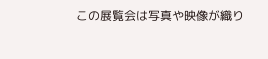この展覧会は写真や映像が織り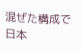混ぜた構成で日本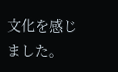文化を感じました。